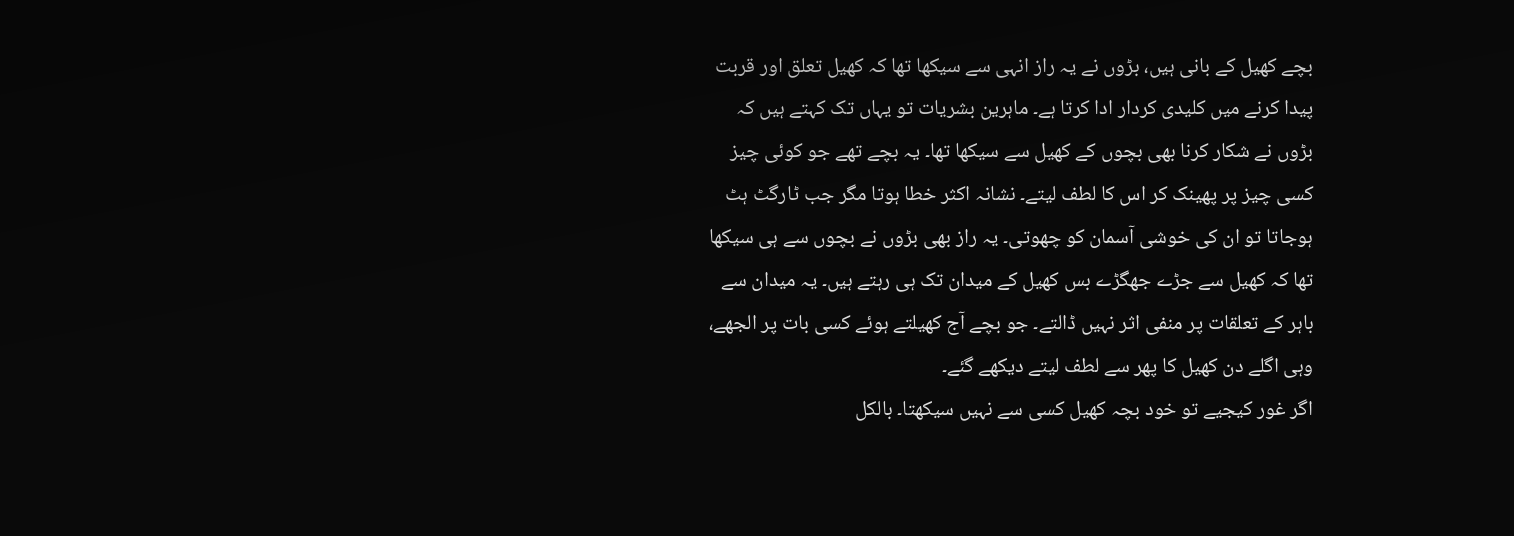بچے کھیل کے بانی ہیں، بڑوں نے یہ راز انہی سے سیکھا تھا کہ کھیل تعلق اور قربت پیدا کرنے میں کلیدی کردار ادا کرتا ہے۔ ماہرین بشریات تو یہاں تک کہتے ہیں کہ بڑوں نے شکار کرنا بھی بچوں کے کھیل سے سیکھا تھا۔ یہ بچے تھے جو کوئی چیز کسی چیز پر پھینک کر اس کا لطف لیتے۔ نشانہ اکثر خطا ہوتا مگر جب ٹارگٹ ہٹ ہوجاتا تو ان کی خوشی آسمان کو چھوتی۔ یہ راز بھی بڑوں نے بچوں سے ہی سیکھا تھا کہ کھیل سے جڑے جھگڑے بس کھیل کے میدان تک ہی رہتے ہیں۔ یہ میدان سے باہر کے تعلقات پر منفی اثر نہیں ڈالتے۔ جو بچے آج کھیلتے ہوئے کسی بات پر الجھے، وہی اگلے دن کھیل کا پھر سے لطف لیتے دیکھے گئے۔
اگر غور کیجیے تو خود بچہ کھیل کسی سے نہیں سیکھتا۔ بالکل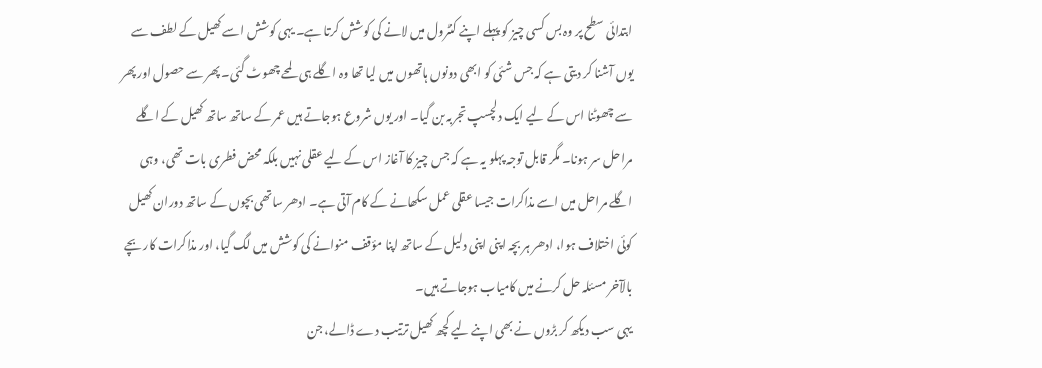ابتدائی سطح پر وہ بس کسی چیز کو پہلے اپنے کنٹرول میں لانے کی کوشش کرتا ہے۔ یہی کوشش اسے کھیل کے لطف سے یوں آشنا کر دیتی ہے کہ جس شئی کو ابھی دونوں ہاتھوں میں لیا تھا وہ اگلے ہی لمحے چھوٹ گئی۔ پھر سے حصول اور پھر سے چھوٹنا اس کے لیے ایک دلچسپ تجربہ بن گیا۔ اور یوں شروع ہوجاتے ہیں عمر کے ساتھ ساتھ کھیل کے اگلے مراحل سر ہونا۔ مگر قابل توجہ پہلو یہ ہے کہ جس چیز کا آغاز اس کے لیے عقلی نہیں بلکہ محض فطری بات تھی، وہی اگلے مراحل میں اسے مذاکرات جیسا عقلی عمل سکھانے کے کام آتی ہے۔ ادھر ساتھی بچوں کے ساتھ دوران کھیل کوئی اختلاف ہوا، ادھر ہر بچہ اپنی اپنی دلیل کے ساتھ اپنا مؤقف منوانے کی کوشش میں لگ گیا، اور مذاکرات کار بچے بالآخر مسئلہ حل کرنے میں کامیاب ہوجاتے ہیں۔
یہی سب دیکھ کر بڑوں نے بھی اپنے لیے کچھ کھیل ترتیب دے ڈالے، جن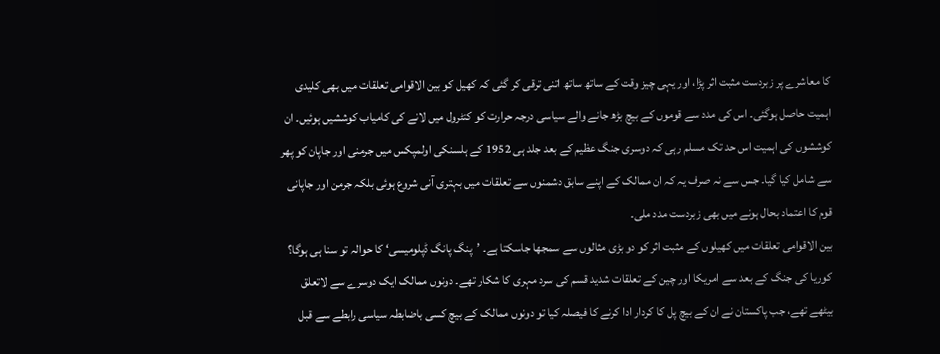کا معاشرے پر زبردست مثبت اثر پڑا، اور یہی چیز وقت کے ساتھ ساتھ اتنی ترقی کر گئی کہ کھیل کو بین الاقوامی تعلقات میں بھی کلیدی اہمیت حاصل ہوگئی۔ اس کی مدد سے قوموں کے بیچ بڑھ جانے والے سیاسی درجہ حرارت کو کنٹرول میں لانے کی کامیاب کوششیں ہوئیں۔ ان کوششوں کی اہمیت اس حد تک مسلم رہی کہ دوسری جنگ عظیم کے بعد جلد ہی 1952 کے ہلسنکی اولمپکس میں جرمنی اور جاپان کو پھر سے شامل کیا گیا۔ جس سے نہ صرف یہ کہ ان ممالک کے اپنے سابق دشمنوں سے تعلقات میں بہتری آنی شروع ہوئی بلکہ جرمن اور جاپانی قوم کا اعتماد بحال ہونے میں بھی زبردست مدد ملی۔
بین الاقوامی تعلقات میں کھیلوں کے مثبت اثر کو دو بڑی مثالوں سے سمجھا جاسکتا ہے۔ ’پنگ پانگ ڈپلومیسی‘ کا حوالہ تو سنا ہی ہوگا؟ کوریا کی جنگ کے بعد سے امریکا اور چین کے تعلقات شدید قسم کی سرد مہری کا شکار تھے۔ دونوں ممالک ایک دوسرے سے لاتعلق بیٹھے تھے، جب پاکستان نے ان کے بیچ پل کا کردار ادا کرنے کا فیصلہ کیا تو دونوں ممالک کے بیچ کسی باضابطہ سیاسی رابطے سے قبل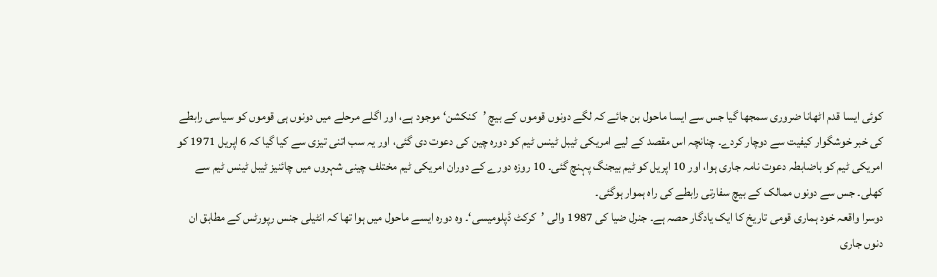کوئی ایسا قدم اٹھانا ضروری سمجھا گیا جس سے ایسا ماحول بن جائے کہ لگے دونوں قوموں کے بیچ ’کنکشن‘ موجود ہے، اور اگلے مرحلے میں دونوں ہی قوموں کو سیاسی رابطے کی خبر خوشگوار کیفیت سے دوچار کردے۔ چنانچہ اس مقصد کے لیے امریکی ٹیبل ٹینس ٹیم کو دورہ چین کی دعوت دی گئی، اور یہ سب اتنی تیزی سے کیا گیا کہ 6 اپریل 1971 کو امریکی ٹیم کو باضابطہ دعوت نامہ جاری ہوا، اور 10 اپریل کو ٹیم بیجنگ پہنچ گئی۔ 10 روزہ دورے کے دوران امریکی ٹیم مختلف چینی شہروں میں چائنیز ٹیبل ٹینس ٹیم سے کھلی۔ جس سے دونوں ممالک کے بیچ سفارتی رابطے کی راہ ہموار ہوگئی۔
دوسرا واقعہ خود ہماری قومی تاریخ کا ایک یادگار حصہ ہے۔ جنرل ضیا کی 1987 والی ’کرکٹ ڈپلومیسی‘۔ وہ دورہ ایسے ماحول میں ہوا تھا کہ انٹیلی جنس رپورٹس کے مطابق ان دنوں جاری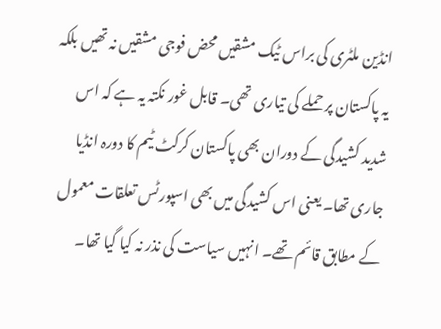انڈین ملٹری کی براس ٹیک مشقیں محض فوجی مشقیں نہ تھیں بلکہ یہ پاکستان پر حملے کی تیاری تھی۔ قابل غور نکتہ یہ ہے کہ اس شدید کشیدگی کے دوران بھی پاکستان کرکٹ ٹیم کا دورہ انڈیا جاری تھا۔ یعنی اس کشیدگی میں بھی اسپورٹس تعلقات معمول کے مطابق قائم تھے۔ انہیں سیاست کی نذر نہ کیا گیا تھا۔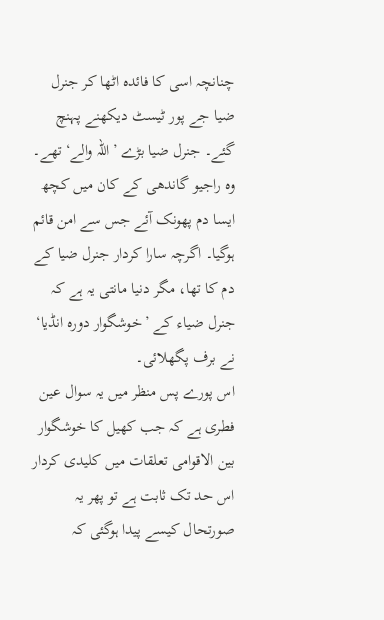چنانچہ اسی کا فائدہ اٹھا کر جنرل ضیا جے پور ٹیسٹ دیکھنے پہنچ گئے۔ جنرل ضیا بڑے ’اللہ والے‘ تھے۔ وہ راجیو گاندھی کے کان میں کچھ ایسا دم پھونک آئے جس سے امن قائم ہوگیا۔ اگرچہ سارا کردار جنرل ضیا کے دم کا تھا، مگر دنیا مانتی یہ ہے کہ جنرل ضیاء کے ’خوشگوار دورہ انڈیا‘ نے برف پگھلائی۔
اس پورے پس منظر میں یہ سوال عین فطری ہے کہ جب کھیل کا خوشگوار بین الاقوامی تعلقات میں کلیدی کردار اس حد تک ثابت ہے تو پھر یہ صورتحال کیسے پیدا ہوگئی کہ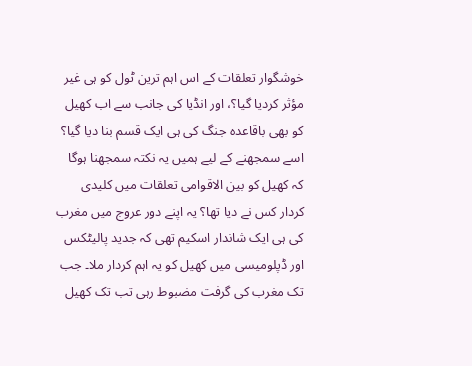خوشگوار تعلقات کے اس اہم ترین ٹول کو ہی غیر مؤثر کردیا گیا؟، اور انڈیا کی جانب سے اب کھیل کو بھی باقاعدہ جنگ کی ہی ایک قسم بنا دیا گیا؟ اسے سمجھنے کے لیے ہمیں یہ نکتہ سمجھنا ہوگا کہ کھیل کو بین الاقوامی تعلقات میں کلیدی کردار کس نے دیا تھا؟ یہ اپنے دور عروج میں مغرب کی ہی ایک شاندار اسکیم تھی کہ جدید پالیٹکس اور ڈپلومیسی میں کھیل کو یہ اہم کردار ملا۔ جب تک مغرب کی گرفت مضبوط رہی تب تک کھیل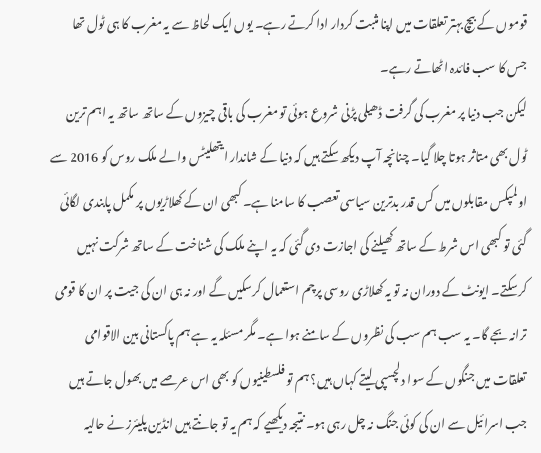قوموں کے بیچ بہتر تعلقات میں اپنا مثبت کردار ادا کرتے رہے۔ یوں ایک لحاظ سے یہ مغرب کا ہی ٹول تھا جس کا سب فائدہ اٹھاتے رہے۔
لیکن جب دنیا پر مغرب کی گرفت ڈھیلی پڑنی شروع ہوئی تو مغرب کی باقی چیزوں کے ساتھ ساتھ یہ اہم ترین ٹول بھی متاثر ہوتا چلا گیا۔ چنانچہ آپ دیکھ سکتے ہیں کہ دنیا کے شاندار ایتھلیٹس والے ملک روس کو 2016 سے اولمپکس مقابلوں میں کس قدر بدترین سیاسی تعصب کا سامنا ہے۔ کبھی ان کے کھلاڑیوں پر مکمل پابندی لگائی گئی تو کبھی اس شرط کے ساتھ کھیلنے کی اجازت دی گئی کہ یہ اپنے ملک کی شناخت کے ساتھ شرکت نہیں کرسکتے۔ ایونٹ کے دوران نہ تو یہ کھلاڑی روسی پرچم استعمال کرسکیں گے اور نہ ہی ان کی جیت پر ان کا قومی ترانہ بجے گا۔ یہ سب ہم سب کی نظروں کے سامنے ہوا ہے۔ مگر مسئلہ یہ ہے ہم پاکستانی بین الاقوامی تعلقات میں جنگوں کے سوا دلچسپی لیتے کہاں ہیں؟ ہم تو فلسطینیوں کو بھی اس عرصے میں بھول جاتے ہیں جب اسرائیل سے ان کی کوئی جنگ نہ چل رہی ہو۔ نتیجہ دیکھیے کہ ہم یہ تو جانتے ہیں انڈین پلیئرز نے حالیہ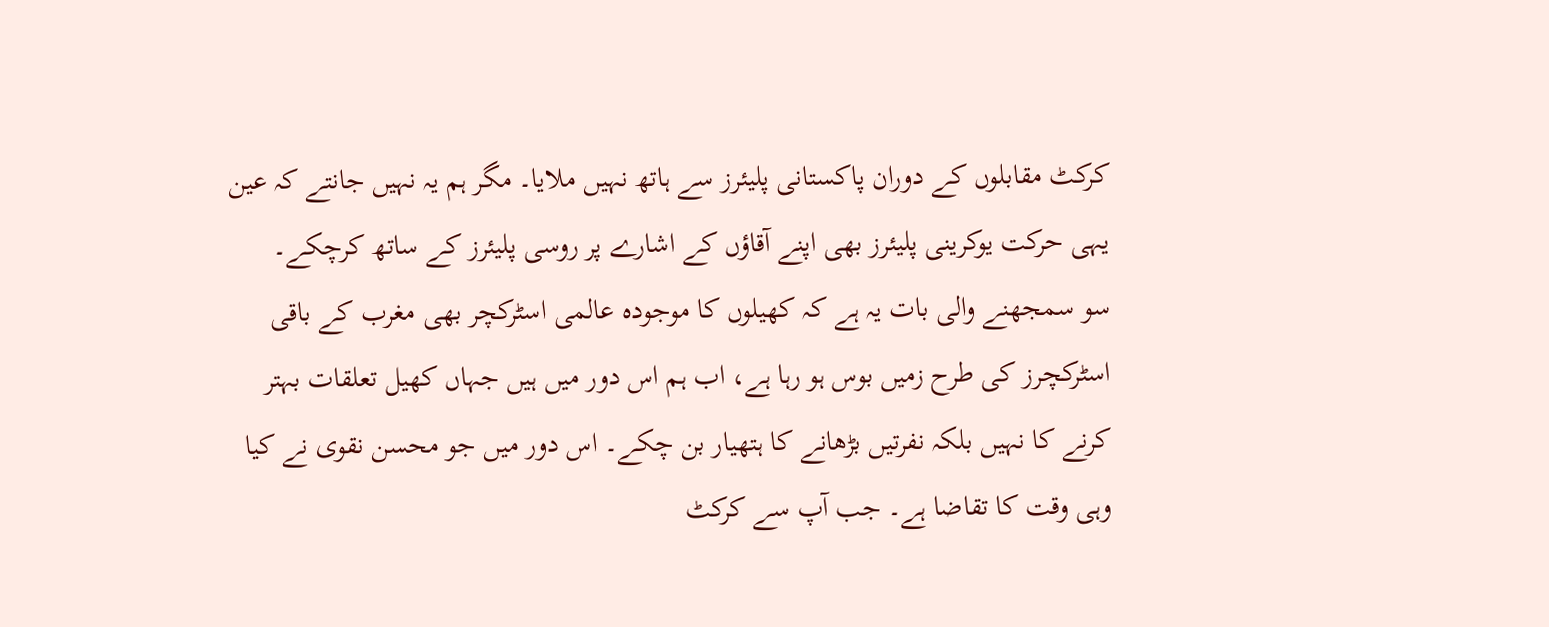کرکٹ مقابلوں کے دوران پاکستانی پلیئرز سے ہاتھ نہیں ملایا۔ مگر ہم یہ نہیں جانتے کہ عین یہی حرکت یوکرینی پلیئرز بھی اپنے آقاؤں کے اشارے پر روسی پلیئرز کے ساتھ کرچکے۔
سو سمجھنے والی بات یہ ہے کہ کھیلوں کا موجودہ عالمی اسٹرکچر بھی مغرب کے باقی اسٹرکچرز کی طرح زمیں بوس ہو رہا ہے، اب ہم اس دور میں ہیں جہاں کھیل تعلقات بہتر کرنے کا نہیں بلکہ نفرتیں بڑھانے کا ہتھیار بن چکے۔ اس دور میں جو محسن نقوی نے کیا وہی وقت کا تقاضا ہے۔ جب آپ سے کرکٹ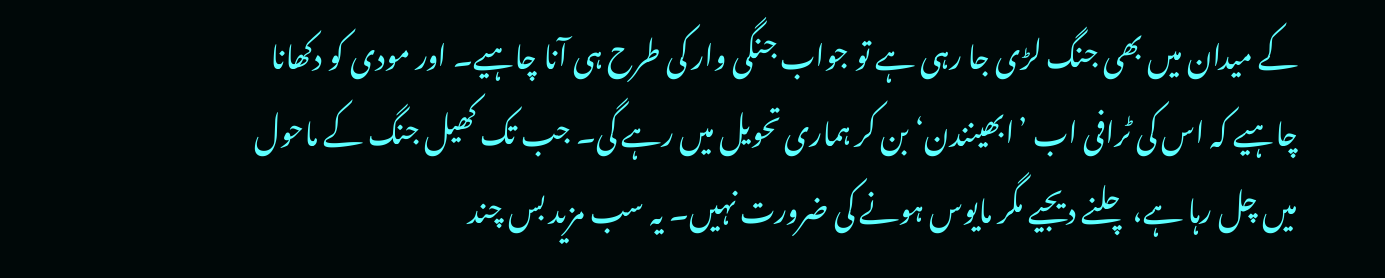کے میدان میں بھی جنگ لڑی جا رہی ہے تو جواب جنگی وار کی طرح ہی آنا چاہیے۔ اور مودی کو دکھانا چاہیے کہ اس کی ٹرافی اب ’ابھینندن‘ بن کر ہماری تحویل میں رہے گی۔ جب تک کھیل جنگ کے ماحول میں چل رہا ہے، چلنے دیجیے مگر مایوس ہونے کی ضرورت نہیں۔ یہ سب مزید بس چند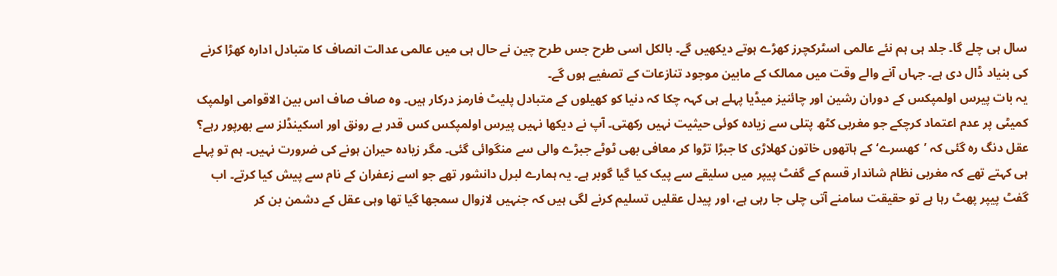سال ہی چلے گا۔ جلد ہی ہم نئے عالمی اسٹرکچرز کھڑے ہوتے دیکھیں گے۔ بالکل اسی طرح جس طرح چین نے حال ہی میں عالمی عدالت انصاف کا متبادل ادارہ کھڑا کرنے کی بنیاد ڈال دی ہے۔ جہاں آنے والے وقت میں ممالک کے مابین موجود تنازعات کے تصفیے ہوں گے۔
یہ بات پیرس اولمپکس کے دوران رشین اور چائنیز میڈیا پہلے ہی کہہ چکا کہ دنیا کو کھیلوں کے متبادل پلیٹ فارمز درکار ہیں۔ وہ صاف صاف اس بین الاقوامی اولمپک کمیٹی پر عدم اعتماد کرچکے جو مغربی کٹھ پتلی سے زیادہ کوئی حیثیت نہیں رکھتی۔ آپ نے دیکھا نہیں پیرس اولمپکس کس قدر بے رونق اور اسکینڈلز سے بھرپور رہے؟ عقل دنگ رہ گئی کہ ’کھسرے‘ کے ہاتھوں خاتون کھلاڑی کا جبڑا تڑوا کر معافی بھی ٹوٹے جبڑے والی سے منگوائی گئی۔ مگر زیادہ حیران ہونے کی ضرورت نہیں۔ ہم تو پہلے ہی کہتے تھے کہ مغربی نظام شاندار قسم کے گفٹ پیپر میں سلیقے سے پیک کیا گیا گوبر ہے۔ یہ ہمارے لبرل دانشور تھے جو اسے زعفران کے نام سے پیش کیا کرتے۔ اب گفٹ پیپر پھٹ رہا ہے تو حقیقت سامنے آتی چلی جا رہی ہے، اور پیدل عقلیں تسلیم کرنے لگی ہیں کہ جنہیں لازوال سمجھا گیا تھا وہی عقل کے دشمن بن کر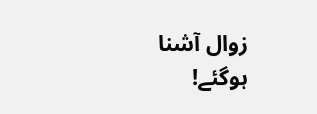زوال آشنا ہوگئے!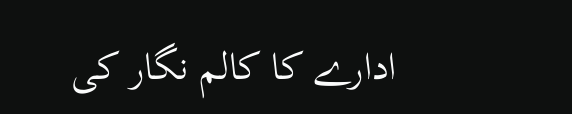ادارے کا کالم نگار کی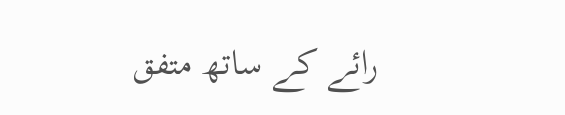رائے کے ساتھ متفق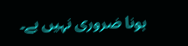ہونا ضروری نہیں ہے۔